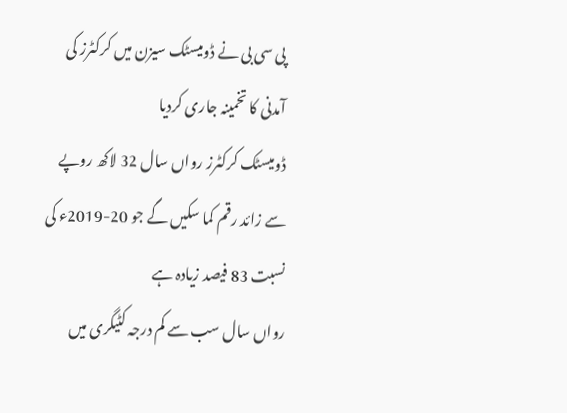پی سی بی نے ڈومیسٹک سیزن میں کرکٹرز کی آمدنی کا تخمینہ جاری کردیا
ڈومیسٹک کرکٹرز رواں سال 32 لاکھ روپے سے زائد رقم کما سکیں گے جو 20-2019ء کی نسبت 83 فیصد زیادہ ہے
رواں سال سب سے کم درجہ کٹیگری میں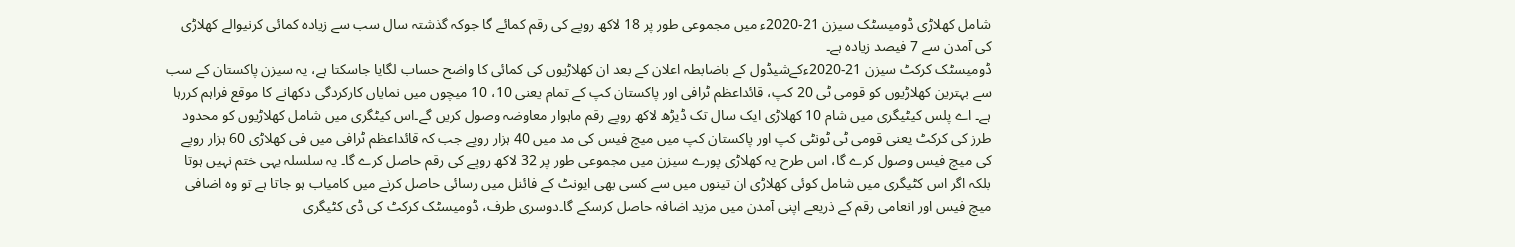شامل کھلاڑی ڈومیسٹک سیزن 21-2020ء میں مجموعی طور پر 18 لاکھ روپے کی رقم کمائے گا جوکہ گذشتہ سال سب سے زیادہ کمائی کرنیوالے کھلاڑی کی آمدن سے 7 فیصد زیادہ ہے۔
ڈومیسٹک کرکٹ سیزن 21-2020ءکےشیڈول کے باضابطہ اعلان کے بعد ان کھلاڑیوں کی کمائی کا واضح حساب لگایا جاسکتا ہے، یہ سیزن پاکستان کے سب سے بہترین کھلاڑیوں کو قومی ٹی 20 کپ، قائداعظم ٹرافی اور پاکستان کپ کے تمام یعنی 10، 10 میچوں میں نمایاں کارکردگی دکھانے کا موقع فراہم کررہا ہے۔ اے پلس کيٹيگری ميں شام 10 کھلاڑی ايک سال تک ڈیڑھ لاکھ روپے رقم ماہوار معاوضہ وصول کریں گے۔اس کیٹگری میں شامل کھلاڑیوں کو محدود طرز کی کرکٹ یعنی قومی ٹی ٹونٹی کپ اور پاکستان کپ میں میچ فیس کی مد میں 40 ہزار روپے جب کہ قائداعظم ٹرافی میں فی کھلاڑی 60 ہزار روپے کی میچ فیس وصول کرے گا، اس طرح یہ کھلاڑی پورے سیزن میں مجموعی طور پر 32 لاکھ روپے کی رقم حاصل کرے گا۔ یہ سلسلہ یہی ختم نہیں ہوتا بلکہ اگر اس کٹیگری میں شامل کوئی کھلاڑی ان تینوں میں سے کسی بھی ایونٹ کے فائنل ميں رسائی حاصل کرنے ميں کامياب ہو جاتا ہے تو وہ اضافی ميچ فيس اور انعامی رقم کے ذریعے اپنی آمدن میں مزید اضافہ حاصل کرسکے گا۔دوسری طرف، ڈومیسٹک کرکٹ کی ڈی کٹیگری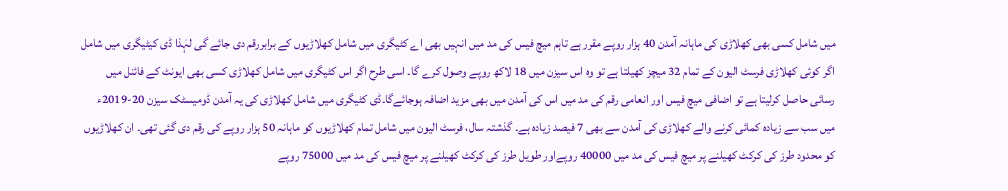میں شامل کسی بھی کھلاڑی کی ماہانہ آمدن 40 ہزار روپے مقرر ہے تاہم میچ فیس کی مد میں انہیں بھی اے کٹیگری میں شامل کھلاڑیوں کے برابررقم دی جائے گی لہٰذا ڈی کیٹیگری میں شامل اگر کوئی کھلاڑی فرسٹ الیون کے تمام 32 میچز کھیلتا ہے تو وہ اس سیزن میں 18 لاکھ روپے وصول کرے گا۔ اسی طرح اگر اس کٹیگری میں شامل کھلاڑی کسی بھی ایونٹ کے فائنل میں رسائی حاصل کرلیتا ہے تو اضافی میچ فیس اور انعامی رقم کی مد میں اس کی آمدن میں بھی مزید اضافہ ہوجائےگا۔ڈی کٹیگری میں شامل کھلاڑی کی یہ آمدن ڈومیسٹک سیزن 20-2019ء میں سب سے زیادہ کمائی کرنے والے کھلاڑی کی آمدن سے بھی 7 فيصد زيادہ ہے۔ گذشتہ سال، فرسٹ الیون میں شامل تمام کھلاڑیوں کو ماہانہ 50 ہزار روپے کی رقم دی گئی تھی۔ ان کھلاڑیوں کو محدود طرز کی کرکٹ کھیلنے پر میچ فیس کی مد میں 40000 روپےاور طویل طرز کی کرکٹ کھیلنے پر میچ فیس کی مد میں 75000 روپے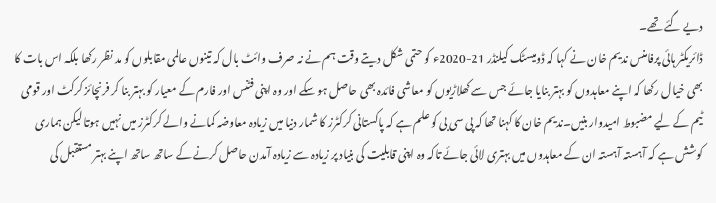دیے گئے تھے۔
ڈائريکٹر ہائی پرفامنس نديم خان نے کہا کہ ڈوميسٹک کيلنڈر 21-2020ء کو حتمی شکل ديتے وقت ہم نے نہ صرف وائٹ بال کہ تينوں عالمی مقابلوں کو مد نظر رکھا بلکہ اس بات کا بھی خيال رکھا کہ اپنے معاہدوں کو بہتر بنايا جائے جس سے کھلاڑيوں کو معاشی فائدہ بھی حاصل ہو سکے اور وہ اپنی فٹنس اور فارم کے معيار کو بہتر بنا کر فرنچائز کرکٹ اور قومی ٹيم کے لیے مضبوط امیدوار بنیں۔نديم خان کا کہنا تھا کہ پی سی بی کو علم ہے کہ پاکستانی کرکٹرز کا شمار دنيا ميں زيادہ معاوضہ کمانے والے کرکٹرز میں نہیں ہوتا لیکن ہماری کوشش ہے کہ آہستہ آہستہ ان کے معاہدوں ميں بہتری لائی جائے تاکہ وہ اپنی قابلیت کی بنیاد پر زیادہ سے زیادہ آمدن حاصل کرنے کے ساتھ ساتھ اپنے بہتر مستقبل کی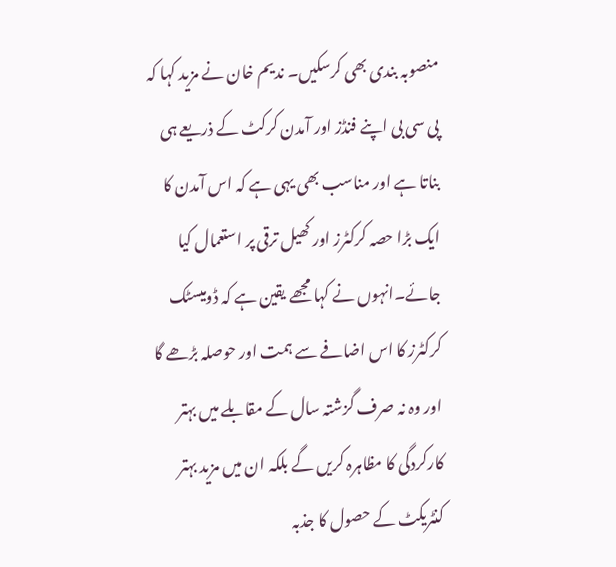منصوبہ بندی بھی کرسکيں۔ ندیم خان نے مزید کہا کہ پی سی بی اپنے فنڈز اور آمدن کرکٹ کے ذريعے ہی بناتا ہے اور مناسب بھی یہی ہے کہ اس آمدن کا ایک بڑا حصہ کرکٹرز اور کھیل ترقی پر استعمال کیا جائے۔انہوں نے کہا مجھے يقين ہے کہ ڈوميسٹک کرکٹرز کا اس اضافے سے ہمت اور حوصلہ بڑھے گا اور وہ نہ صرف گزشتہ سال کے مقابلے ميں بہتر کارکردگی کا مظاہرہ کريں گے بلکہ ان میں مزید بہتر کنٹریکٹ کے حصول کا جذبہ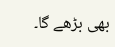بھی بڑھے گا۔